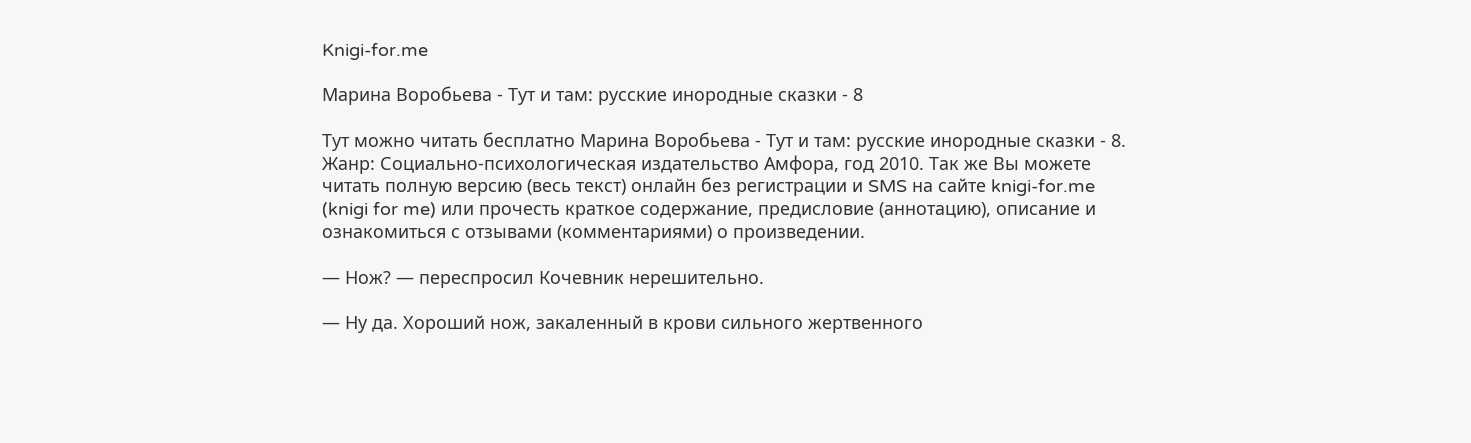Knigi-for.me

Марина Воробьева - Тут и там: русские инородные сказки - 8

Тут можно читать бесплатно Марина Воробьева - Тут и там: русские инородные сказки - 8. Жанр: Социально-психологическая издательство Амфора, год 2010. Так же Вы можете читать полную версию (весь текст) онлайн без регистрации и SMS на сайте knigi-for.me (knigi for me) или прочесть краткое содержание, предисловие (аннотацию), описание и ознакомиться с отзывами (комментариями) о произведении.

— Нож? — переспросил Кочевник нерешительно.

— Ну да. Хороший нож, закаленный в крови сильного жертвенного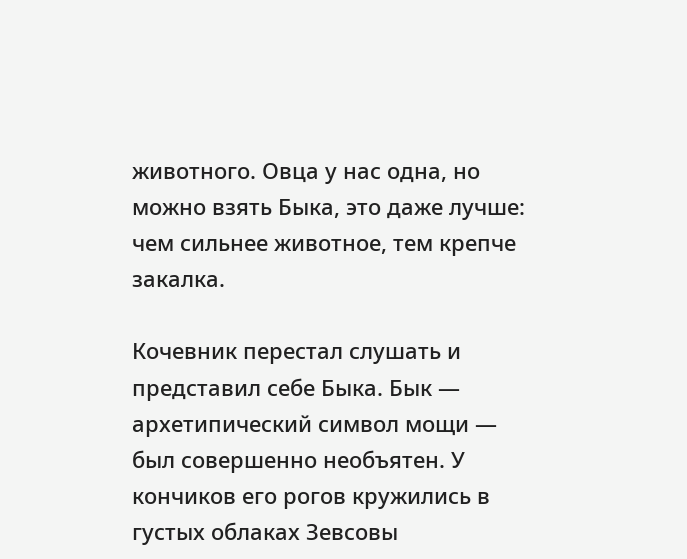животного. Овца у нас одна, но можно взять Быка, это даже лучше: чем сильнее животное, тем крепче закалка.

Кочевник перестал слушать и представил себе Быка. Бык — архетипический символ мощи — был совершенно необъятен. У кончиков его рогов кружились в густых облаках Зевсовы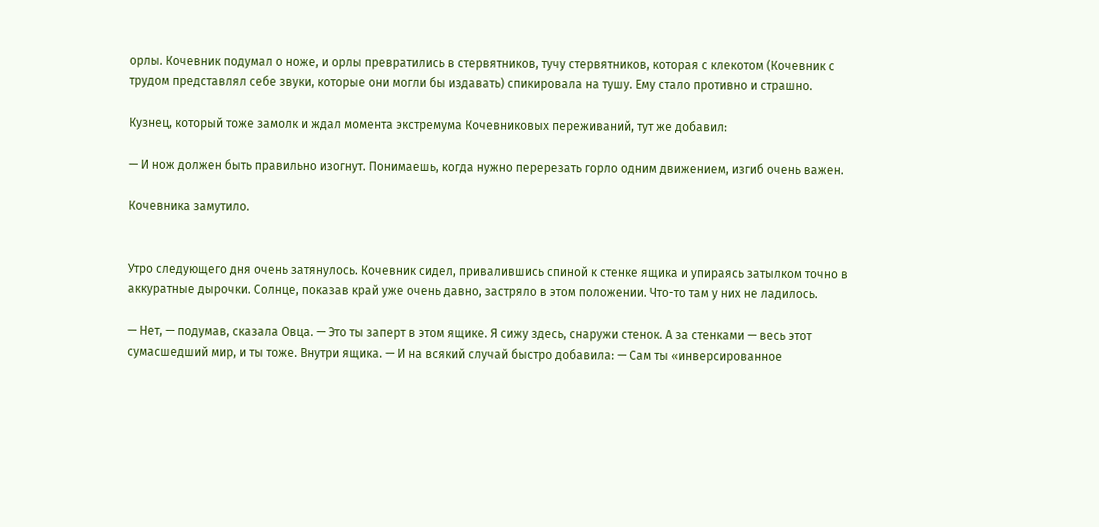орлы. Кочевник подумал о ноже, и орлы превратились в стервятников, тучу стервятников, которая с клекотом (Кочевник с трудом представлял себе звуки, которые они могли бы издавать) спикировала на тушу. Ему стало противно и страшно.

Кузнец, который тоже замолк и ждал момента экстремума Кочевниковых переживаний, тут же добавил:

— И нож должен быть правильно изогнут. Понимаешь, когда нужно перерезать горло одним движением, изгиб очень важен.

Кочевника замутило.


Утро следующего дня очень затянулось. Кочевник сидел, привалившись спиной к стенке ящика и упираясь затылком точно в аккуратные дырочки. Солнце, показав край уже очень давно, застряло в этом положении. Что-то там у них не ладилось.

— Нет, — подумав, сказала Овца. — Это ты заперт в этом ящике. Я сижу здесь, снаружи стенок. А за стенками — весь этот сумасшедший мир, и ты тоже. Внутри ящика. — И на всякий случай быстро добавила: — Сам ты «инверсированное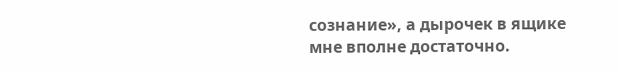сознание», а дырочек в ящике мне вполне достаточно.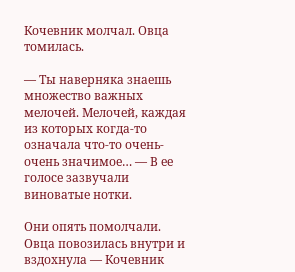Кочевник молчал. Овца томилась.

— Ты наверняка знаешь множество важных мелочей. Мелочей, каждая из которых когда-то означала что-то очень-очень значимое… — В ее голосе зазвучали виноватые нотки.

Они опять помолчали. Овца повозилась внутри и вздохнула — Кочевник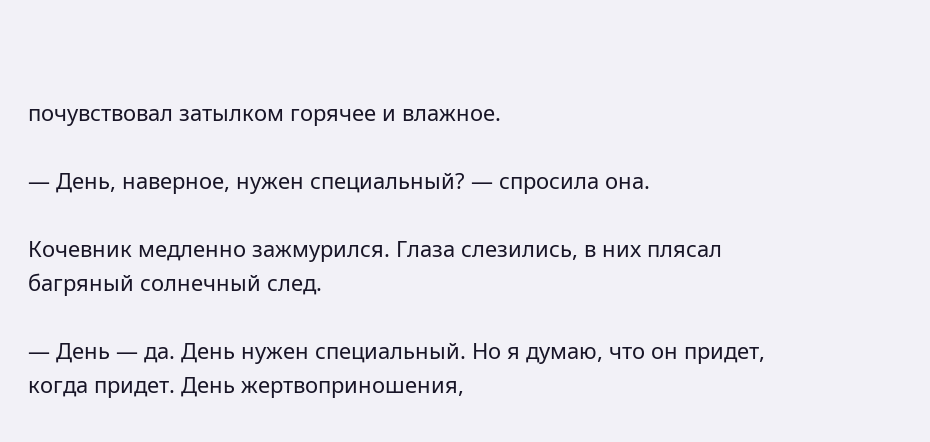почувствовал затылком горячее и влажное.

— День, наверное, нужен специальный? — спросила она.

Кочевник медленно зажмурился. Глаза слезились, в них плясал багряный солнечный след.

— День — да. День нужен специальный. Но я думаю, что он придет, когда придет. День жертвоприношения,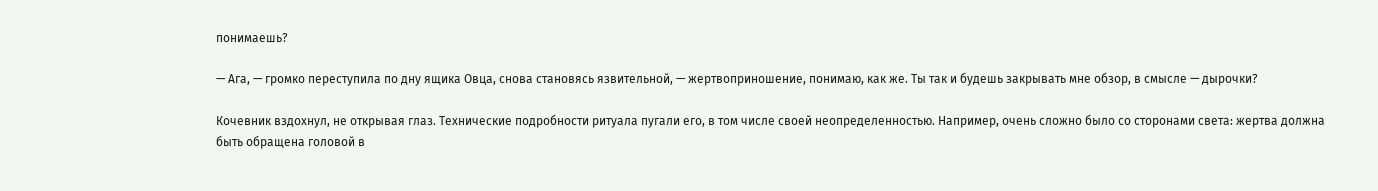понимаешь?

— Ага, — громко переступила по дну ящика Овца, снова становясь язвительной, — жертвоприношение, понимаю, как же. Ты так и будешь закрывать мне обзор, в смысле — дырочки?

Кочевник вздохнул, не открывая глаз. Технические подробности ритуала пугали его, в том числе своей неопределенностью. Например, очень сложно было со сторонами света: жертва должна быть обращена головой в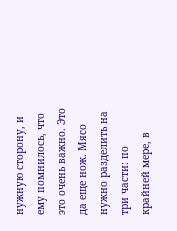нужную сторону, и ему помнилось, что это очень важно. Это да еще нож. Мясо нужно разделить на три части: по крайней мере, в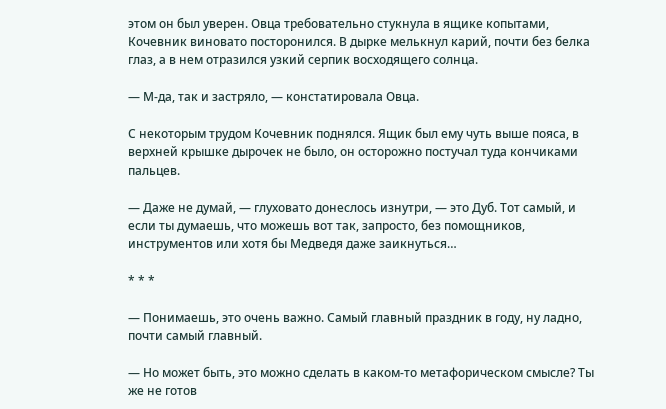этом он был уверен. Овца требовательно стукнула в ящике копытами, Кочевник виновато посторонился. В дырке мелькнул карий, почти без белка глаз, а в нем отразился узкий серпик восходящего солнца.

— М-да, так и застряло, — констатировала Овца.

С некоторым трудом Кочевник поднялся. Ящик был ему чуть выше пояса, в верхней крышке дырочек не было, он осторожно постучал туда кончиками пальцев.

— Даже не думай, — глуховато донеслось изнутри, — это Дуб. Тот самый, и если ты думаешь, что можешь вот так, запросто, без помощников, инструментов или хотя бы Медведя даже заикнуться…

* * *

— Понимаешь, это очень важно. Самый главный праздник в году, ну ладно, почти самый главный.

— Но может быть, это можно сделать в каком-то метафорическом смысле? Ты же не готов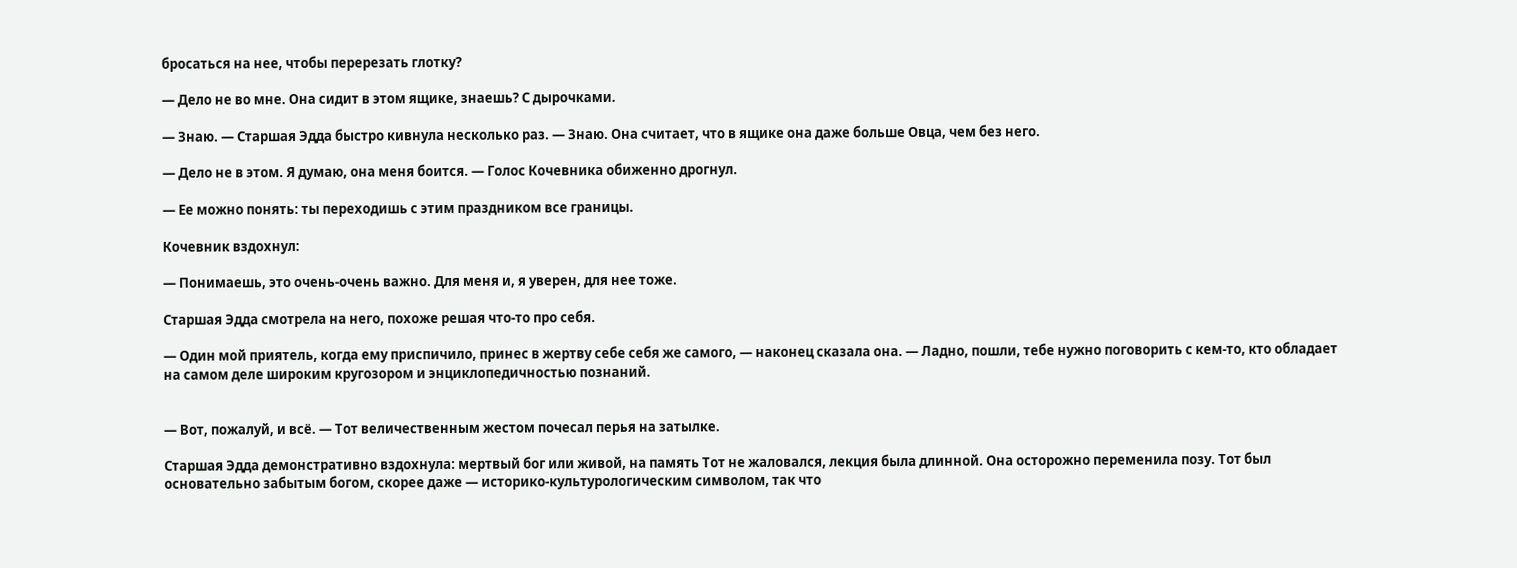бросаться на нее, чтобы перерезать глотку?

— Дело не во мне. Она сидит в этом ящике, знаешь? С дырочками.

— Знаю. — Старшая Эдда быстро кивнула несколько раз. — Знаю. Она считает, что в ящике она даже больше Овца, чем без него.

— Дело не в этом. Я думаю, она меня боится. — Голос Кочевника обиженно дрогнул.

— Ее можно понять: ты переходишь с этим праздником все границы.

Кочевник вздохнул:

— Понимаешь, это очень-очень важно. Для меня и, я уверен, для нее тоже.

Старшая Эдда смотрела на него, похоже решая что-то про себя.

— Один мой приятель, когда ему приспичило, принес в жертву себе себя же самого, — наконец сказала она. — Ладно, пошли, тебе нужно поговорить с кем-то, кто обладает на самом деле широким кругозором и энциклопедичностью познаний.


— Вот, пожалуй, и всё. — Тот величественным жестом почесал перья на затылке.

Старшая Эдда демонстративно вздохнула: мертвый бог или живой, на память Тот не жаловался, лекция была длинной. Она осторожно переменила позу. Тот был основательно забытым богом, скорее даже — историко-культурологическим символом, так что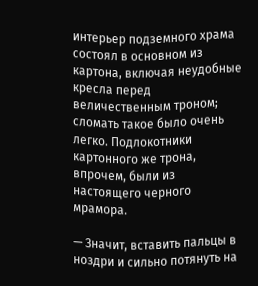интерьер подземного храма состоял в основном из картона, включая неудобные кресла перед величественным троном; сломать такое было очень легко. Подлокотники картонного же трона, впрочем, были из настоящего черного мрамора.

— Значит, вставить пальцы в ноздри и сильно потянуть на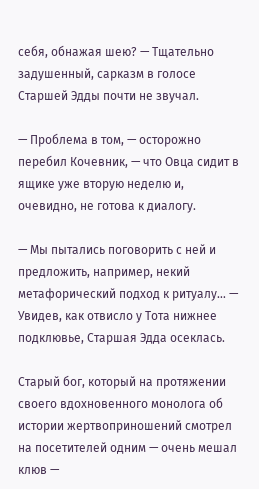себя, обнажая шею? — Тщательно задушенный, сарказм в голосе Старшей Эдды почти не звучал.

— Проблема в том, — осторожно перебил Кочевник, — что Овца сидит в ящике уже вторую неделю и, очевидно, не готова к диалогу.

— Мы пытались поговорить с ней и предложить, например, некий метафорический подход к ритуалу… — Увидев, как отвисло у Тота нижнее подклювье, Старшая Эдда осеклась.

Старый бог, который на протяжении своего вдохновенного монолога об истории жертвоприношений смотрел на посетителей одним — очень мешал клюв —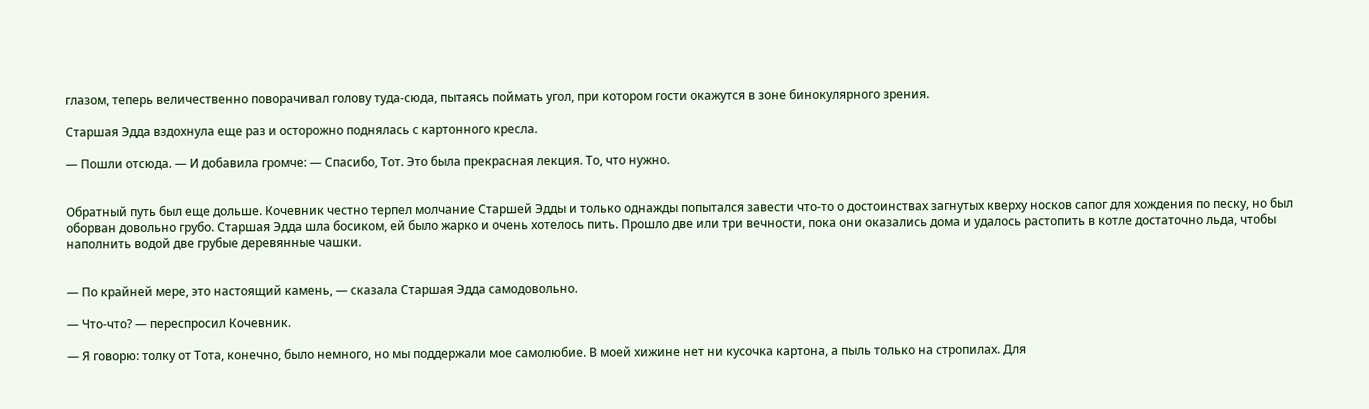глазом, теперь величественно поворачивал голову туда-сюда, пытаясь поймать угол, при котором гости окажутся в зоне бинокулярного зрения.

Старшая Эдда вздохнула еще раз и осторожно поднялась с картонного кресла.

— Пошли отсюда. — И добавила громче: — Спасибо, Тот. Это была прекрасная лекция. То, что нужно.


Обратный путь был еще дольше. Кочевник честно терпел молчание Старшей Эдды и только однажды попытался завести что-то о достоинствах загнутых кверху носков сапог для хождения по песку, но был оборван довольно грубо. Старшая Эдда шла босиком, ей было жарко и очень хотелось пить. Прошло две или три вечности, пока они оказались дома и удалось растопить в котле достаточно льда, чтобы наполнить водой две грубые деревянные чашки.


— По крайней мере, это настоящий камень, — сказала Старшая Эдда самодовольно.

— Что-что? — переспросил Кочевник.

— Я говорю: толку от Тота, конечно, было немного, но мы поддержали мое самолюбие. В моей хижине нет ни кусочка картона, а пыль только на стропилах. Для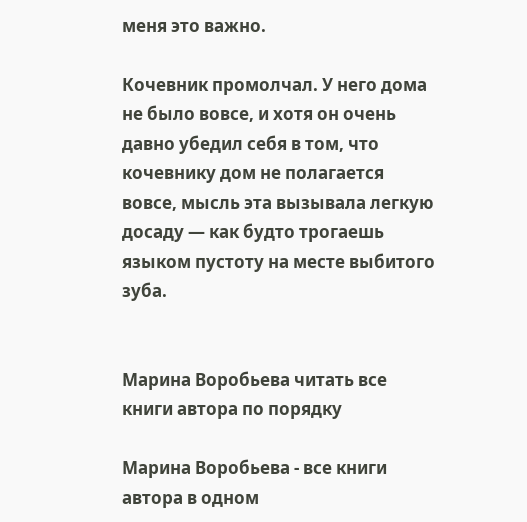меня это важно.

Кочевник промолчал. У него дома не было вовсе, и хотя он очень давно убедил себя в том, что кочевнику дом не полагается вовсе, мысль эта вызывала легкую досаду — как будто трогаешь языком пустоту на месте выбитого зуба.


Марина Воробьева читать все книги автора по порядку

Марина Воробьева - все книги автора в одном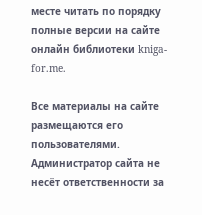месте читать по порядку полные версии на сайте онлайн библиотеки kniga-for.me.

Все материалы на сайте размещаются его пользователями.
Администратор сайта не несёт ответственности за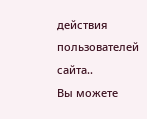действия пользователей сайта..
Вы можете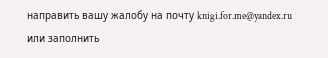направить вашу жалобу на почту knigi.for.me@yandex.ru или заполнить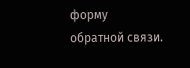форму обратной связи.